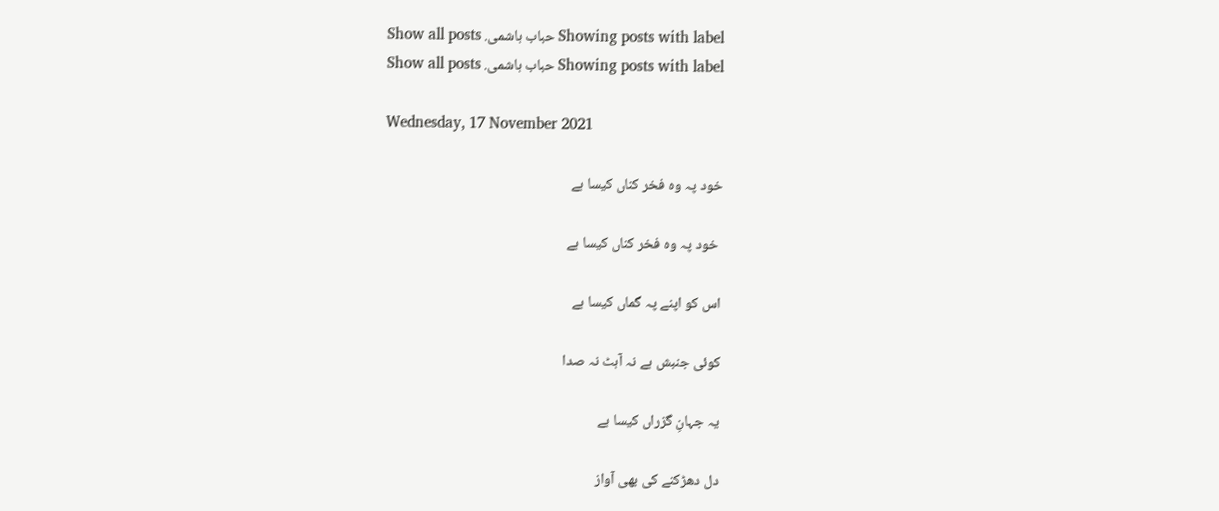Showing posts with label حباب ہاشمی. Show all posts
Showing posts with label حباب ہاشمی. Show all posts

Wednesday, 17 November 2021

خود پہ وہ فخر کناں کیسا ہے

 خود پہ وہ فخر کناں کیسا ہے

اس کو اپنے پہ گماں کیسا ہے

کوئی جنبش ہے نہ آہٹ نہ صدا

یہ جہانِ گزراں کیسا ہے

دل دھڑکنے کی بھی آواز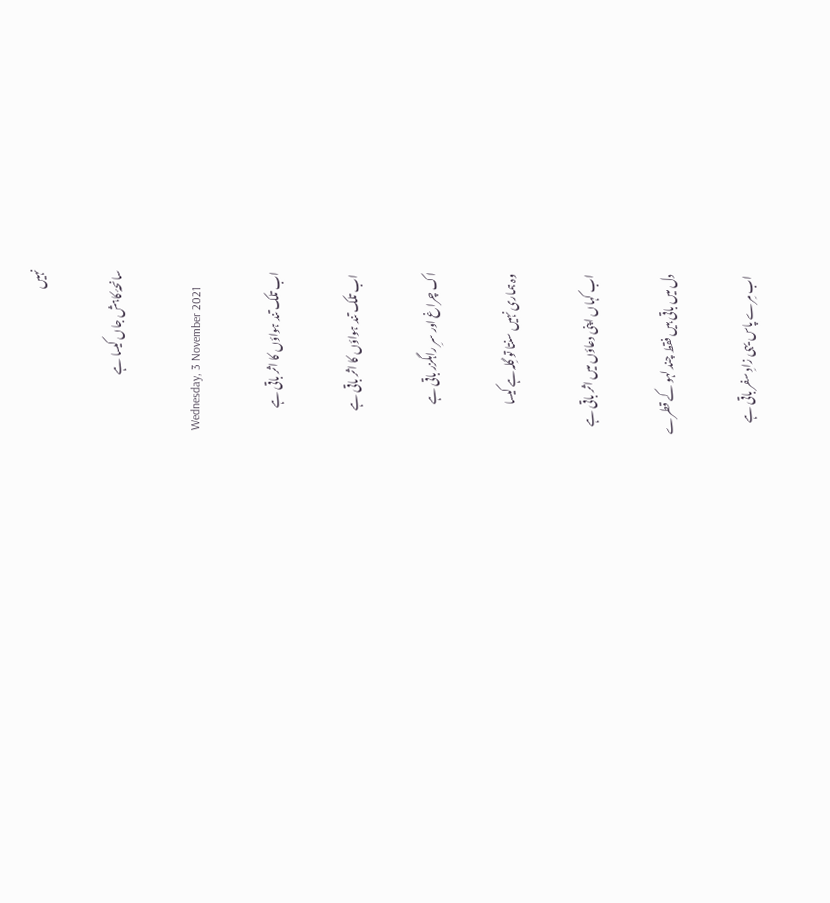نہیں

سانحۂ کاہش جاں کیسا ہے

Wednesday, 3 November 2021

اب تلک تند ہواؤں کا اثر باقی ہے

 اب تلک تند ہواؤں کا اثر باقی ہے

اک چراغ اور سرِ راہگزر باقی ہے

وہ ہماری نہیں سنتا تو گِلہ ہے کیسا

اب کہاں اپنی دعاؤں میں اثر باقی ہے

دل میں باقی ہیں فقط چند لہو کے قطرے

اب مِرے پاس یہی زادِ سفر باقی ہے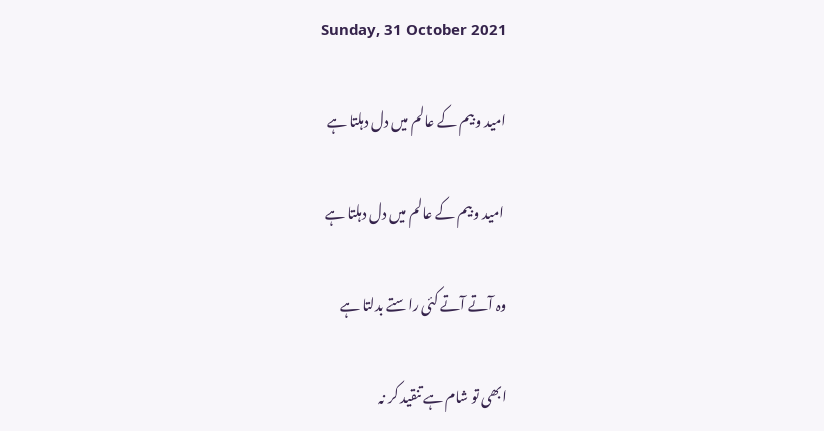Sunday, 31 October 2021

امید و بیم کے عالم میں دل دہلتا ہے

 امید و بیم کے عالم میں دل دہلتا ہے

وہ آتے آتے کئی راستے بدلتا ہے

ابھی تو شام ہے تنقید کر نہ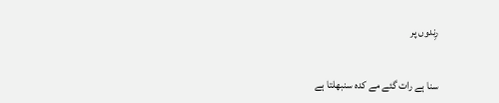رِندوں پر

سنا ہے رات گئے مے کدہ سنبھلتا ہے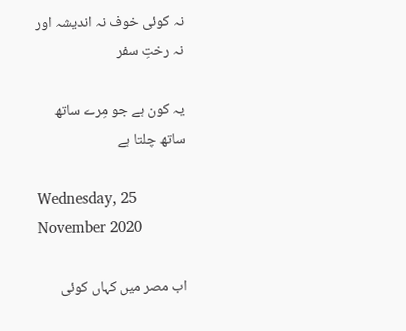نہ کوئی خوف نہ اندیشہ اور نہ رختِ سفر

یہ کون ہے جو مِرے ساتھ ساتھ چلتا ہے

Wednesday, 25 November 2020

اب مصر میں کہاں کوئی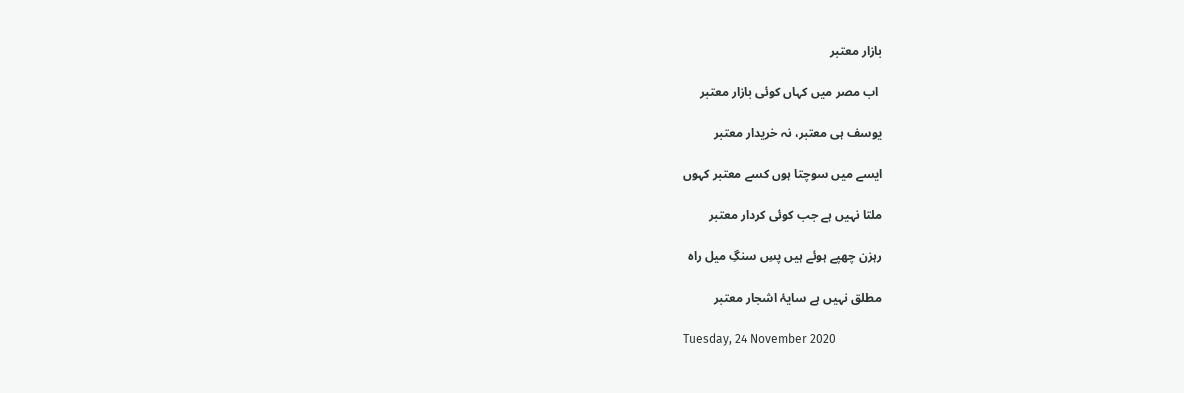بازار معتبر

 اب مصر میں کہاں کوئی بازار معتبر

یوسف ہی معتبر، نہ خریدار معتبر

ایسے میں سوچتا ہوں کسے معتبر کہوں

ملتا نہیں ہے جب کوئی کردار معتبر

رہزن چھپے ہوئے ہیں پسِ سنگِ میل راہ

مطلق نہیں ہے سایۂ اشجار معتبر

Tuesday, 24 November 2020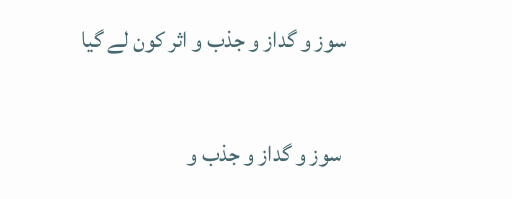سوز و گداز و جذب و اثر کون لے گیا

 سوز و گداز و جذب و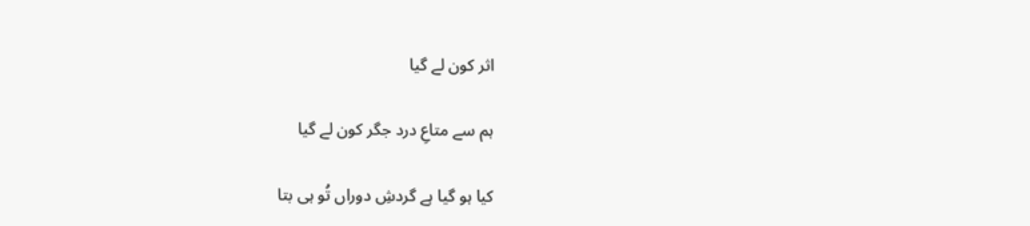اثر کون لے گیا

ہم سے متاعِ درد جگر کون لے گیا

کیا ہو گیا ہے گردشِ دوراں تُو ہی بتا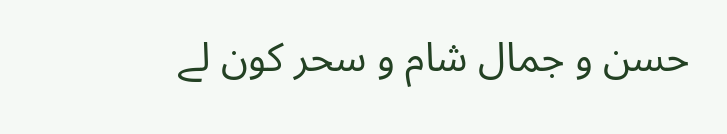حسن و جمال شام و سحر کون لے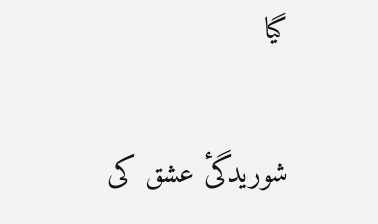گیا

شوریدگیٔ عشق کی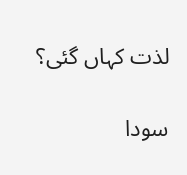لذت کہاں گئی؟

سودا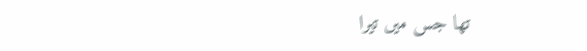تھا جس میں تیرا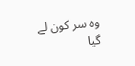وہ سر کون لے گیا